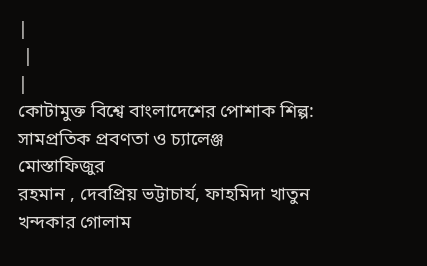|
 |
|
কোটামুক্ত বিশ্বে বাংলাদেশের পোশাক শিল্প: সামপ্রতিক প্রবণতা ও চ্যালেঞ্জ
মোস্তাফিজুর
রহমান , দেবপ্রিয় ভট্টাচার্য, ফাহমিদা খাতুন
খন্দকার গোলাম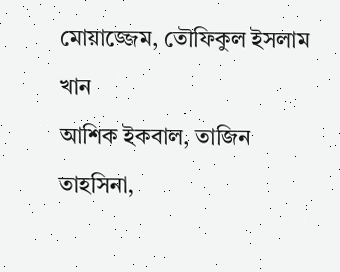মোয়াজ্জেম, তৌফিকুল ইসলাম খান
আশিক ইকবাল, তাজিন তাহসিনা,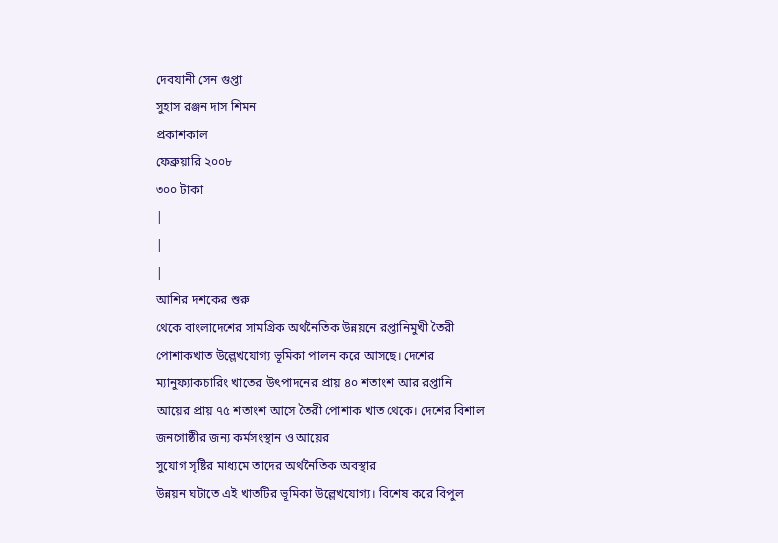দেবযানী সেন গুপ্তা
সুহাস রঞ্জন দাস শিমন
প্রকাশকাল
ফেব্রুয়ারি ২০০৮
৩০০ টাকা
|
|
|
আশির দশকের শুরু
থেকে বাংলাদেশের সামগ্রিক অর্থনৈতিক উন্নয়নে রপ্তানিমুখী তৈরী
পোশাকখাত উল্লেখযোগ্য ভূমিকা পালন করে আসছে। দেশের
ম্যানুফ্যাকচারিং খাতের উৎপাদনের প্রায় ৪০ শতাংশ আর রপ্তানি
আয়ের প্রায় ৭৫ শতাংশ আসে তৈরী পোশাক খাত থেকে। দেশের বিশাল
জনগোষ্ঠীর জন্য কর্মসংস্থান ও আয়ের
সুযোগ সৃষ্টির মাধ্যমে তাদের অর্থনৈতিক অবস্থার
উন্নয়ন ঘটাতে এই খাতটির ভূমিকা উল্লেখযোগ্য। বিশেষ করে বিপুল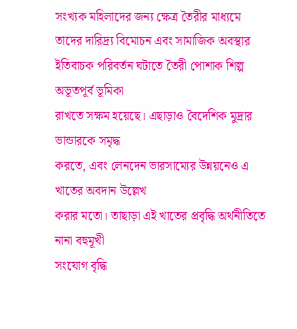সংখ্যক মহিলাদের জন্য ক্ষেত্র তৈরীর মাধ্যমে
তাদের দারিদ্র্য বিমোচন এবং সামাজিক অবস্থার
ইতিবাচক পরিবর্তন ঘটাতে তৈরী পোশাক শিল্প অভূতপূর্ব ভূমিকা
রাখতে সক্ষম হয়েছে। এছাড়াও বৈদেশিক মুদ্রার ভান্ডারকে সমৃদ্ধ
করতে, এবং লেনদেন ভারসাম্যের উন্নয়নেও এ খাতের অবদান উল্লেখ
করার মতো। তাছাড়া এই খাতের প্রবৃদ্ধি অর্থনীতিতে নানা বহুমূখী
সংযোগ বৃদ্ধি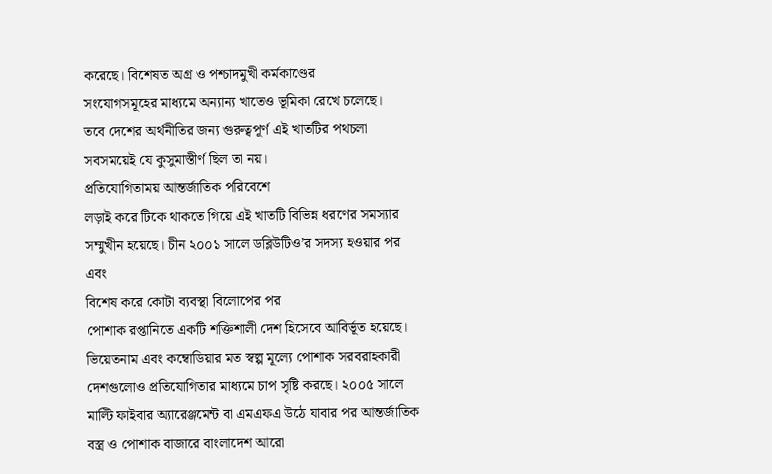করেছে। বিশেষত অগ্র ও পশ্চাদমুখী কর্মকাণ্ডের
সংযোগসমূহের মাধ্যমে অন্যান্য খাতেও ভূমিকা রেখে চলেছে।
তবে দেশের অর্থনীতির জন্য গুরুত্বপূর্ণ এই খাতটির পথচলা
সবসময়েই যে কুসুমাস্তীর্ণ ছিল তা নয়।
প্রতিযোগিতাময় আন্তর্জাতিক পরিবেশে
লড়াই করে টিকে থাকতে গিয়ে এই খাতটি বিভিন্ন ধরণের সমস্যার
সম্মুখীন হয়েছে। চীন ২০০১ সালে ডব্লিউটিও’র সদস্য হওয়ার পর এবং
বিশেষ করে কোটা ব্যবস্থা বিলোপের পর
পোশাক রপ্তানিতে একটি শক্তিশালী দেশ হিসেবে আবির্ভূত হয়েছে।
ভিয়েতনাম এবং কম্বোডিয়ার মত স্বল্প মূল্যে পোশাক সরবরাহকারী
দেশগুলোও প্রতিযোগিতার মাধ্যমে চাপ সৃষ্টি করছে। ২০০৫ সালে
মাল্টি ফাইবার অ্যারেঞ্জমেন্ট বা এমএফএ উঠে যাবার পর আন্তর্জাতিক
বস্ত্র ও পোশাক বাজারে বাংলাদেশ আরো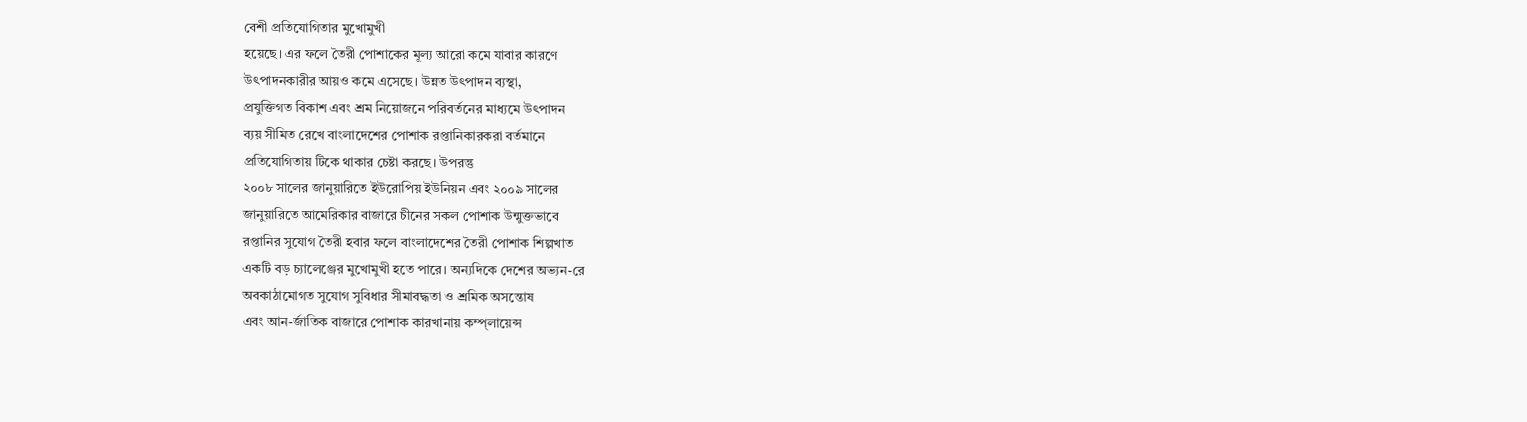বেশী প্রতিযোগিতার মুখোমুখী
হয়েছে। এর ফলে তৈরী পোশাকের মূল্য আরো কমে যাবার কারণে
উৎপাদনকারীর আয়ও কমে এসেছে। উন্নত উৎপাদন ব্যস্থা,
প্রযুক্তিগত বিকাশ এবং শ্রম নিয়োজনে পরিবর্তনের মাধ্যমে উৎপাদন
ব্যয় সীমিত রেখে বাংলাদেশের পোশাক রপ্তানিকারকরা বর্তমানে
প্রতিযোগিতায় টিকে থাকার চেষ্টা করছে। উপরন্তু
২০০৮ সালের জানুয়ারিতে ইউরোপিয় ইউনিয়ন এবং ২০০৯ সালের
জানুয়ারিতে আমেরিকার বাজারে চীনের সকল পোশাক উন্মুক্তভাবে
রপ্তানির সুযোগ তৈরী হবার ফলে বাংলাদেশের তৈরী পোশাক শিল্পখাত
একটি বড় চ্যালেঞ্জের মুখোমুখী হতে পারে। অন্যদিকে দেশের অভ্যন-রে
অবকাঠামোগত সুযোগ সুবিধার সীমাবদ্ধতা ও শ্রমিক অসন্তোষ
এবং আন-র্জাতিক বাজারে পোশাক কারখানায় কম্প্লায়েন্স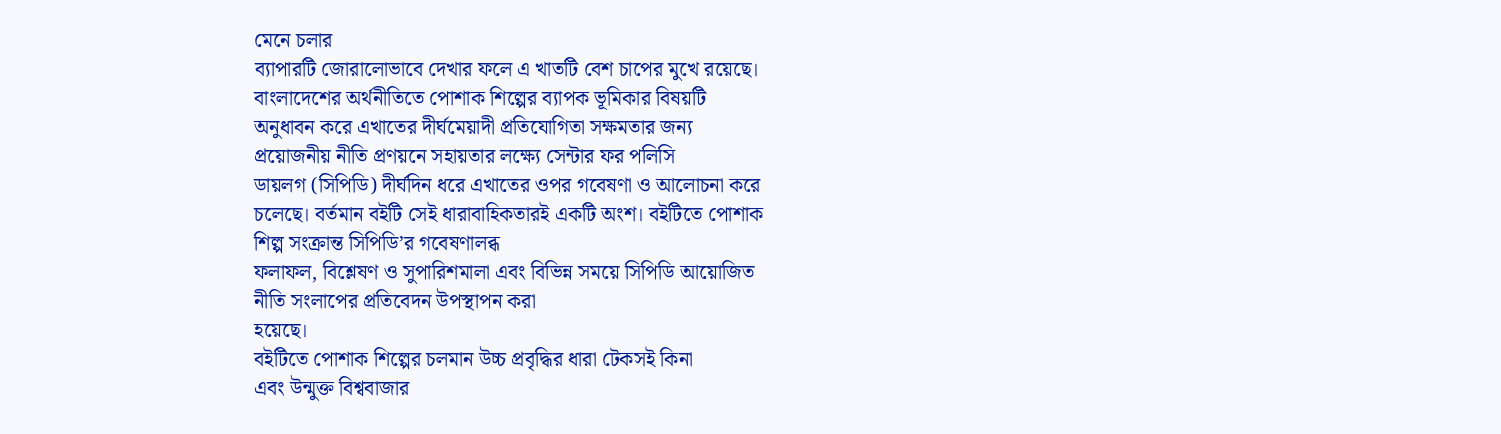মেনে চলার
ব্যাপারটি জোরালোভাবে দেখার ফলে এ খাতটি বেশ চাপের মুখে রয়েছে।
বাংলাদেশের অর্থনীতিতে পোশাক শিল্পের ব্যাপক ভূমিকার বিষয়টি
অনুধাবন করে এখাতের দীর্ঘমেয়াদী প্রতিযোগিতা সক্ষমতার জন্য
প্রয়োজনীয় নীতি প্রণয়নে সহায়তার লক্ষ্যে সেন্টার ফর পলিসি
ডায়লগ (সিপিডি) দীর্ঘদিন ধরে এখাতের ওপর গবেষণা ও আলোচনা করে
চলেছে। বর্তমান বইটি সেই ধারাবাহিকতারই একটি অংশ। বইটিতে পোশাক
শিল্প সংক্রান্ত সিপিডি’র গবেষণালব্ধ
ফলাফল, বিশ্লেষণ ও সুপারিশমালা এবং বিভিন্ন সময়ে সিপিডি আয়োজিত
নীতি সংলাপের প্রতিবেদন উপস্থাপন করা
হয়েছে।
বইটিতে পোশাক শিল্পের চলমান উচ্চ প্রবৃদ্ধির ধারা টেকসই কিনা
এবং উন্মুক্ত বিশ্ববাজার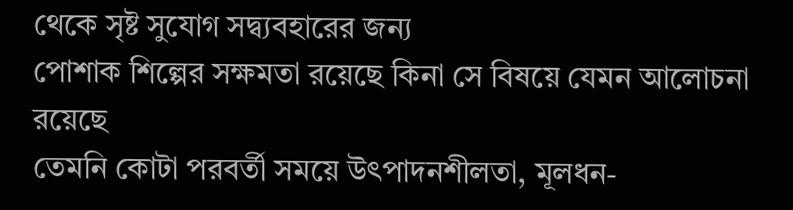থেকে সৃষ্ট সুযোগ সদ্ব্যবহারের জন্য
পোশাক শিল্পের সক্ষমতা রয়েছে কিনা সে বিষয়ে যেমন আলোচনা রয়েছে
তেমনি কোটা পরবর্তী সময়ে উৎপাদনশীলতা, মূলধন-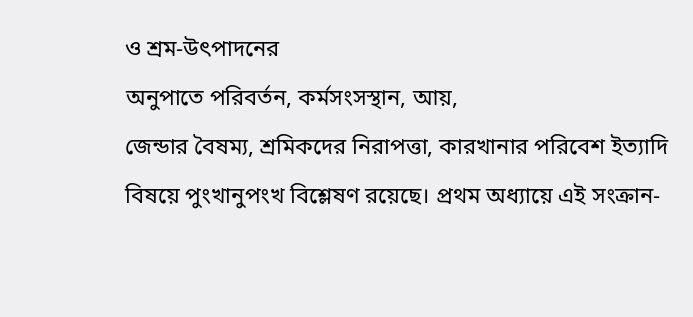ও শ্রম-উৎপাদনের
অনুপাতে পরিবর্তন, কর্মসংসস্থান, আয়,
জেন্ডার বৈষম্য, শ্রমিকদের নিরাপত্তা, কারখানার পরিবেশ ইত্যাদি
বিষয়ে পুংখানুপংখ বিশ্লেষণ রয়েছে। প্রথম অধ্যায়ে এই সংক্রান-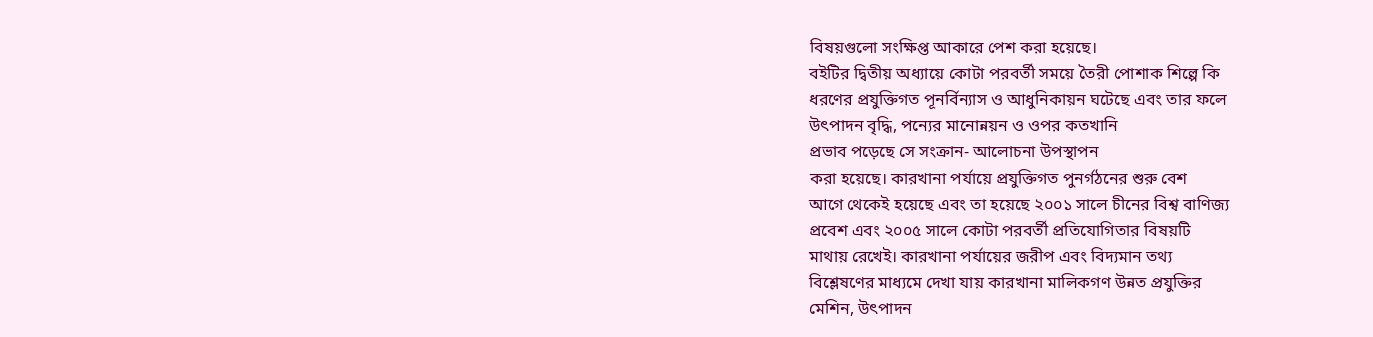বিষয়গুলো সংক্ষিপ্ত আকারে পেশ করা হয়েছে।
বইটির দ্বিতীয় অধ্যায়ে কোটা পরবর্তী সময়ে তৈরী পোশাক শিল্পে কি
ধরণের প্রযুক্তিগত পূনর্বিন্যাস ও আধুনিকায়ন ঘটেছে এবং তার ফলে
উৎপাদন বৃদ্ধি, পন্যের মানোন্নয়ন ও ওপর কতখানি
প্রভাব পড়েছে সে সংক্রান- আলোচনা উপস্থাপন
করা হয়েছে। কারখানা পর্যায়ে প্রযুক্তিগত পুনর্গঠনের শুরু বেশ
আগে থেকেই হয়েছে এবং তা হয়েছে ২০০১ সালে চীনের বিশ্ব বাণিজ্য
প্রবেশ এবং ২০০৫ সালে কোটা পরবর্তী প্রতিযোগিতার বিষয়টি
মাথায় রেখেই। কারখানা পর্যায়ের জরীপ এবং বিদ্যমান তথ্য
বিশ্লেষণের মাধ্যমে দেখা যায় কারখানা মালিকগণ উন্নত প্রযুক্তির
মেশিন, উৎপাদন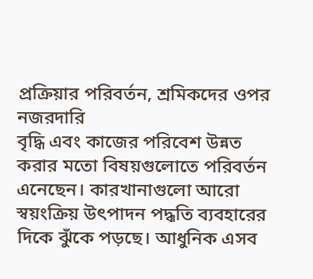প্রক্রিয়ার পরিবর্তন, শ্রমিকদের ওপর নজরদারি
বৃদ্ধি এবং কাজের পরিবেশ উন্নত করার মতো বিষয়গুলোতে পরিবর্তন
এনেছেন। কারখানাগুলো আরো স্বয়ংক্রিয় উৎপাদন পদ্ধতি ব্যবহারের
দিকে ঝুঁকে পড়ছে। আধুনিক এসব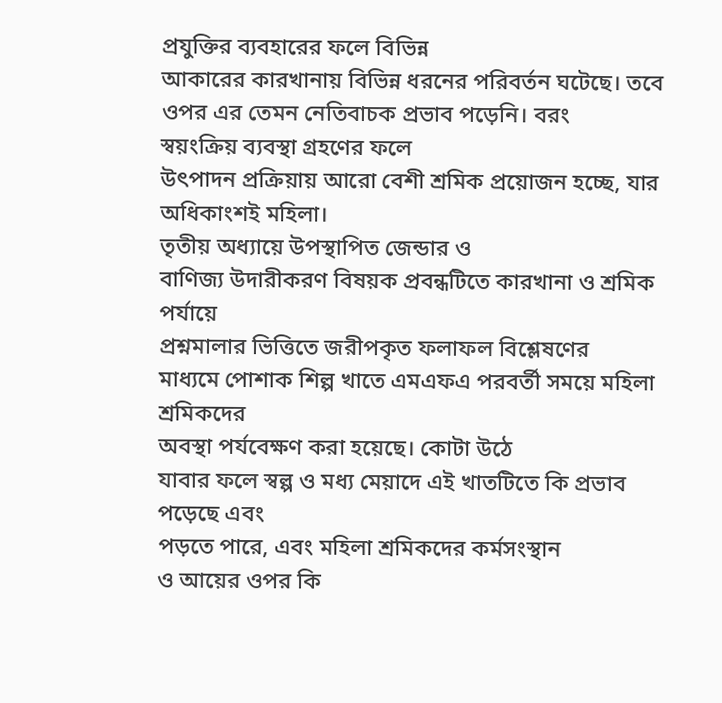প্রযুক্তির ব্যবহারের ফলে বিভিন্ন
আকারের কারখানায় বিভিন্ন ধরনের পরিবর্তন ঘটেছে। তবে
ওপর এর তেমন নেতিবাচক প্রভাব পড়েনি। বরং
স্বয়ংক্রিয় ব্যবস্থা গ্রহণের ফলে
উৎপাদন প্রক্রিয়ায় আরো বেশী শ্রমিক প্রয়োজন হচ্ছে, যার
অধিকাংশই মহিলা।
তৃতীয় অধ্যায়ে উপস্থাপিত জেন্ডার ও
বাণিজ্য উদারীকরণ বিষয়ক প্রবন্ধটিতে কারখানা ও শ্রমিক পর্যায়ে
প্রশ্নমালার ভিত্তিতে জরীপকৃত ফলাফল বিশ্লেষণের
মাধ্যমে পোশাক শিল্প খাতে এমএফএ পরবর্তী সময়ে মহিলা শ্রমিকদের
অবস্থা পর্যবেক্ষণ করা হয়েছে। কোটা উঠে
যাবার ফলে স্বল্প ও মধ্য মেয়াদে এই খাতটিতে কি প্রভাব পড়েছে এবং
পড়তে পারে, এবং মহিলা শ্রমিকদের কর্মসংস্থান
ও আয়ের ওপর কি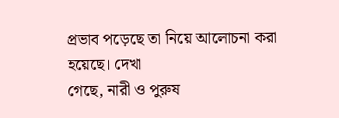প্রভাব পড়েছে তা নিয়ে আলোচনা করা হয়েছে। দেখা
গেছে, নারী ও পুরুষ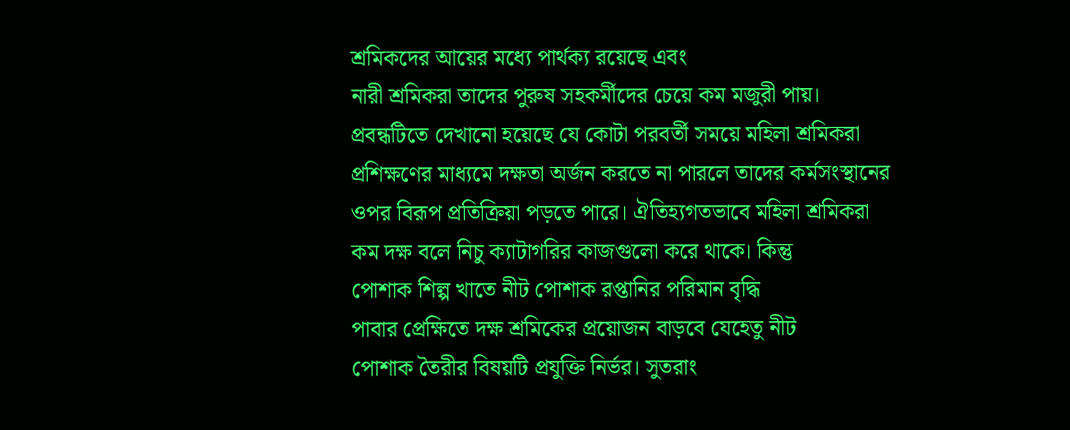শ্রমিকদের আয়ের মধ্যে পার্থক্য রয়েছে এবং
নারী শ্রমিকরা তাদের পুরুষ সহকর্মীদের চেয়ে কম মজুরী পায়।
প্রবন্ধটিতে দেখানো হয়েছে যে কোটা পরবর্তী সময়ে মহিলা শ্রমিকরা
প্রশিক্ষণের মাধ্যমে দক্ষতা অর্জন করতে না পারলে তাদের কর্মসংস্থানের
ওপর বিরূপ প্রতিক্রিয়া পড়তে পারে। ঐতিহ্যগতভাবে মহিলা শ্রমিকরা
কম দক্ষ বলে নিচু ক্যাটাগরির কাজগুলো করে থাকে। কিন্তু
পোশাক শিল্প খাতে নীট পোশাক রপ্তানির পরিমান বৃদ্ধি
পাবার প্রেক্ষিতে দক্ষ শ্রমিকের প্রয়োজন বাড়বে যেহেতু নীট
পোশাক তৈরীর বিষয়টি প্রযুক্তি নির্ভর। সুতরাং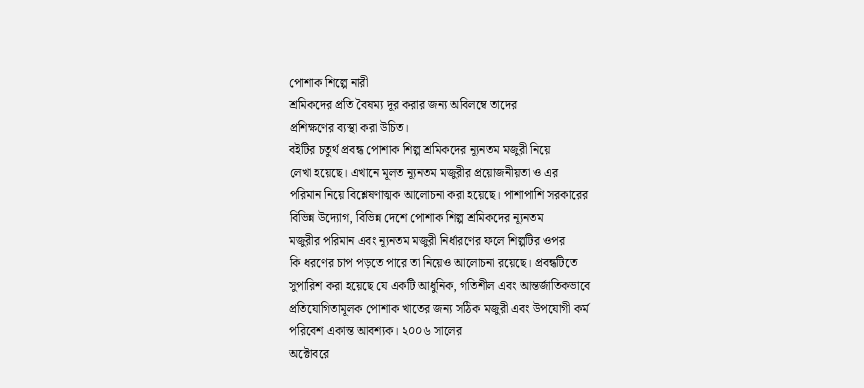পোশাক শিল্পে নারী
শ্রমিকদের প্রতি বৈষম্য দূর করার জন্য অবিলম্বে তাদের
প্রশিক্ষণের ব্যস্থা করা উচিত।
বইটির চতুর্থ প্রবন্ধ পোশাক শিল্প শ্রমিকদের ন্যূনতম মজুরী নিয়ে
লেখা হয়েছে। এখানে মূলত ন্যূনতম মজুরীর প্রয়োজনীয়তা ও এর
পরিমান নিয়ে বিশ্লেষণাত্মক আলোচনা করা হয়েছে। পাশাপাশি সরকারের
বিভিন্ন উদ্যোগ, বিভিন্ন দেশে পোশাক শিল্প শ্রমিকদের ন্যূনতম
মজুরীর পরিমান এবং ন্যূনতম মজুরী নির্ধারণের ফলে শিল্পটির ওপর
কি ধরণের চাপ পড়তে পারে তা নিয়েও আলোচনা রয়েছে। প্রবন্ধটিতে
সুপারিশ করা হয়েছে যে একটি আধুনিক, গতিশীল এবং আন্তর্জাতিকভাবে
প্রতিযোগিতামূলক পোশাক খাতের জন্য সঠিক মজুরী এবং উপযোগী কর্ম
পরিবেশ একান্ত আবশ্যক। ২০০৬ সালের
অক্টোবরে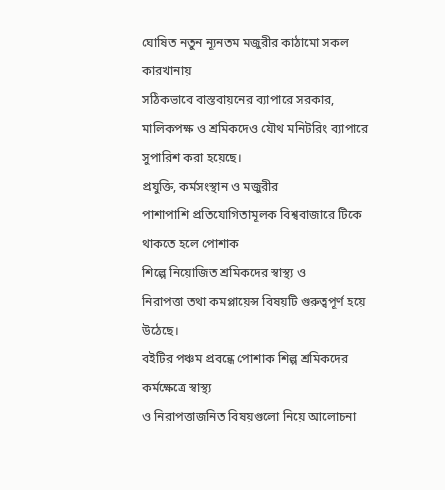ঘোষিত নতুন ন্যূনতম মজুরীর কাঠামো সকল কারখানায়
সঠিকভাবে বাস্তবায়নের ব্যাপারে সরকার,
মালিকপক্ষ ও শ্রমিকদেও যৌথ মনিটরিং ব্যাপারে সুপারিশ করা হয়েছে।
প্রযুক্তি, কর্মসংস্থান ও মজুরীর
পাশাপাশি প্রতিযোগিতামূলক বিশ্ববাজারে টিকে থাকতে হলে পোশাক
শিল্পে নিয়োজিত শ্রমিকদের স্বাস্থ্য ও
নিরাপত্তা তথা কমপ্লায়েন্স বিষয়টি গুরুত্বপূর্ণ হয়ে উঠেছে।
বইটির পঞ্চম প্রবন্ধে পোশাক শিল্প শ্রমিকদের কর্মক্ষেত্রে স্বাস্থ্য
ও নিরাপত্তাজনিত বিষয়গুলো নিয়ে আলোচনা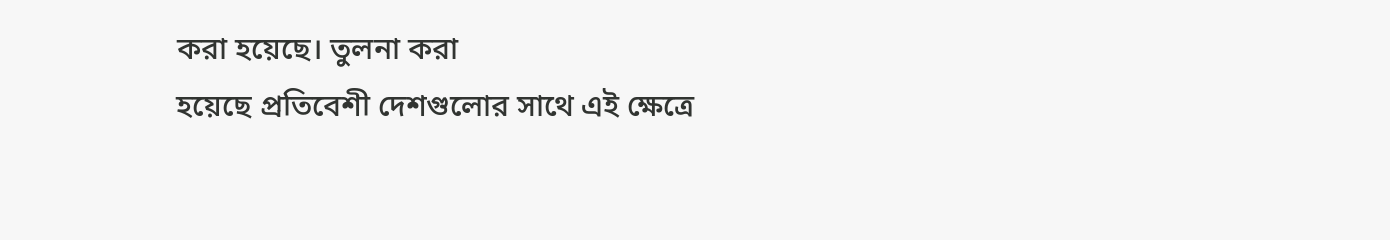করা হয়েছে। তুলনা করা
হয়েছে প্রতিবেশী দেশগুলোর সাথে এই ক্ষেত্রে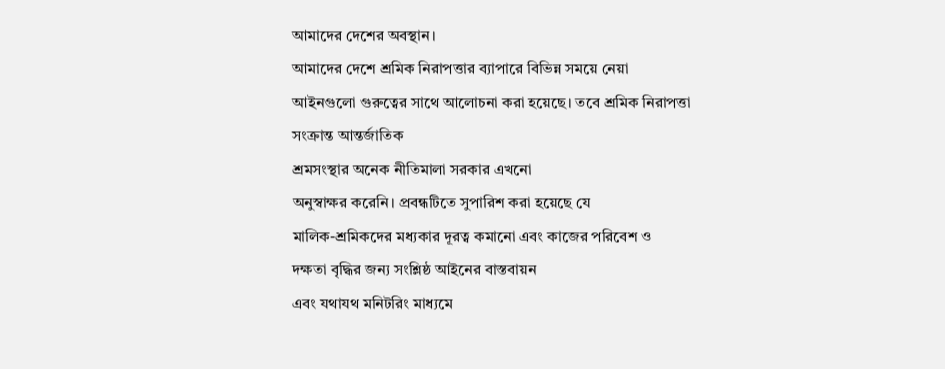আমাদের দেশের অবস্থান।
আমাদের দেশে শ্রমিক নিরাপত্তার ব্যাপারে বিভিন্ন সময়ে নেয়া
আইনগুলো গুরুত্বের সাথে আলোচনা করা হয়েছে। তবে শ্রমিক নিরাপত্তা
সংক্রান্ত আন্তর্জাতিক
শ্রমসংস্থার অনেক নীতিমালা সরকার এখনো
অনুস্বাক্ষর করেনি। প্রবন্ধটিতে সুপারিশ করা হয়েছে যে
মালিক-শ্রমিকদের মধ্যকার দূরত্ব কমানো এবং কাজের পরিবেশ ও
দক্ষতা বৃদ্ধির জন্য সংশ্লিষ্ঠ আইনের বাস্তবায়ন
এবং যথাযথ মনিটরিং মাধ্যমে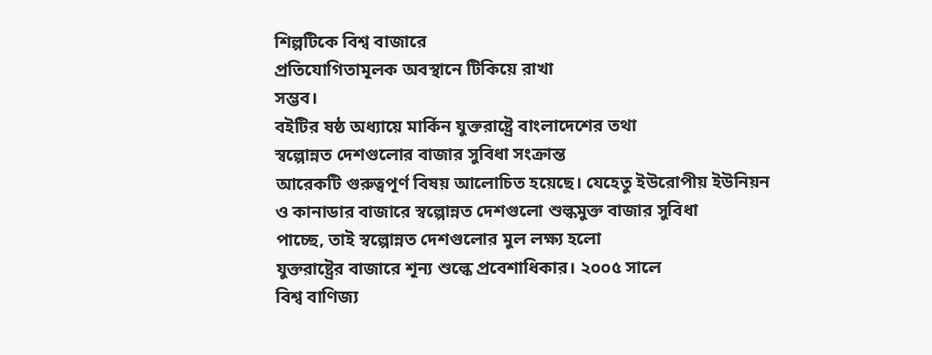শিল্পটিকে বিশ্ব বাজারে
প্রতিযোগিতামূলক অবস্থানে টিকিয়ে রাখা
সম্ভব।
বইটির ষষ্ঠ অধ্যায়ে মার্কিন যুক্তরাষ্ট্রে বাংলাদেশের তথা
স্বল্পোন্নত দেশগুলোর বাজার সুবিধা সংক্রান্ত
আরেকটি গুরুত্বপূর্ণ বিষয় আলোচিত হয়েছে। যেহেতু ইউরোপীয় ইউনিয়ন
ও কানাডার বাজারে স্বল্পোন্নত দেশগুলো শুল্কমুক্ত বাজার সুবিধা
পাচ্ছে, তাই স্বল্পোন্নত দেশগুলোর মুল লক্ষ্য হলো
যুক্তরাষ্ট্রের বাজারে শূন্য শুল্কে প্রবেশাধিকার। ২০০৫ সালে
বিশ্ব বাণিজ্য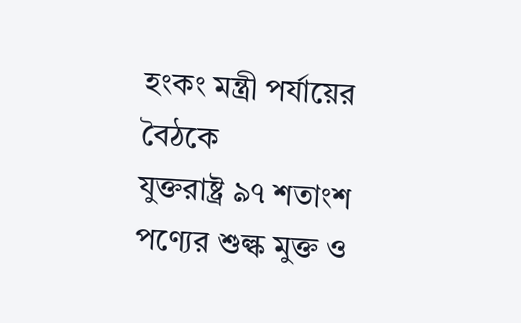হংকং মন্ত্রী পর্যায়ের বৈঠকে
যুক্তরাষ্ট্র ৯৭ শতাংশ পণ্যের শুল্ক মুক্ত ও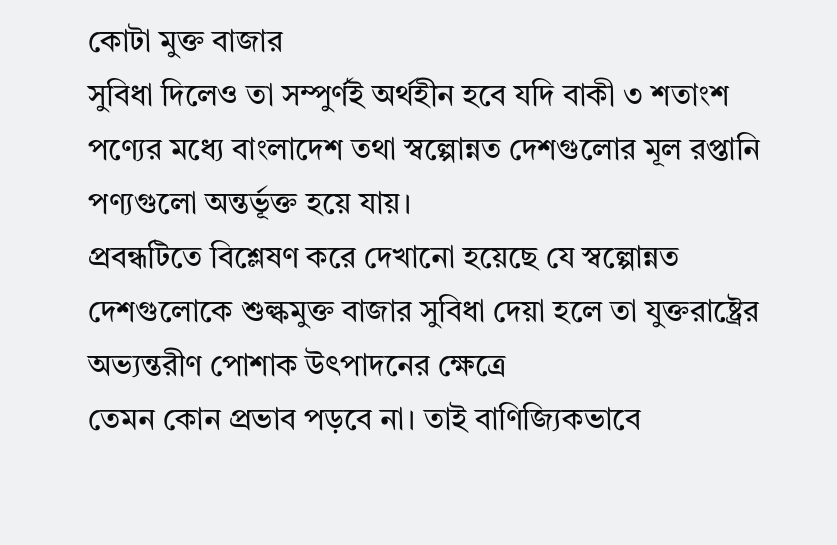কোটা মুক্ত বাজার
সুবিধা দিলেও তা সম্পুর্ণই অর্থহীন হবে যদি বাকী ৩ শতাংশ
পণ্যের মধ্যে বাংলাদেশ তথা স্বল্পোন্নত দেশগুলোর মূল রপ্তানি
পণ্যগুলো অন্তর্ভূক্ত হয়ে যায়।
প্রবন্ধটিতে বিশ্লেষণ করে দেখানো হয়েছে যে স্বল্পোন্নত
দেশগুলোকে শুল্কমুক্ত বাজার সুবিধা দেয়া হলে তা যুক্তরাষ্ট্রের
অভ্যন্তরীণ পোশাক উৎপাদনের ক্ষেত্রে
তেমন কোন প্রভাব পড়বে না। তাই বাণিজ্যিকভাবে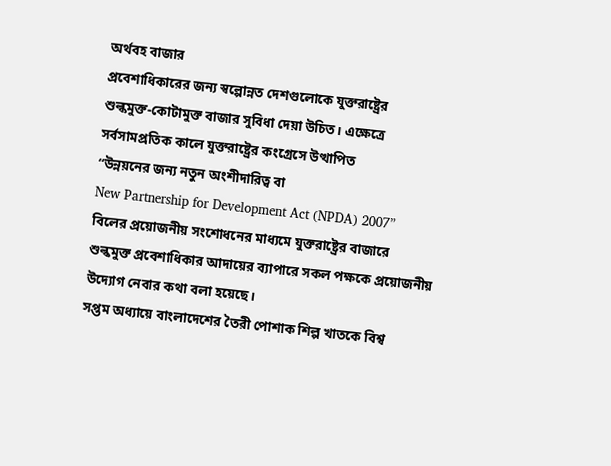অর্থবহ বাজার
প্রবেশাধিকারের জন্য স্বল্পোন্নত দেশগুলোকে যুক্তরাষ্ট্রের
শুল্কমুক্ত-কোটামুক্ত বাজার সুবিধা দেয়া উচিত। এক্ষেত্রে
সর্বসামপ্রতিক কালে যুক্তরাষ্ট্রের কংগ্রেসে উত্থাপিত
‘‘উন্নয়নের জন্য নতুন অংশীদারিত্ব বা
New Partnership for Development Act (NPDA) 2007”
বিলের প্রয়োজনীয় সংশোধনের মাধ্যমে যুক্তরাষ্ট্রের বাজারে
শুল্কমুক্ত প্রবেশাধিকার আদায়ের ব্যাপারে সকল পক্ষকে প্রয়োজনীয়
উদ্যোগ নেবার কথা বলা হয়েছে।
সপ্তম অধ্যায়ে বাংলাদেশের তৈরী পোশাক শিল্প খাতকে বিশ্ব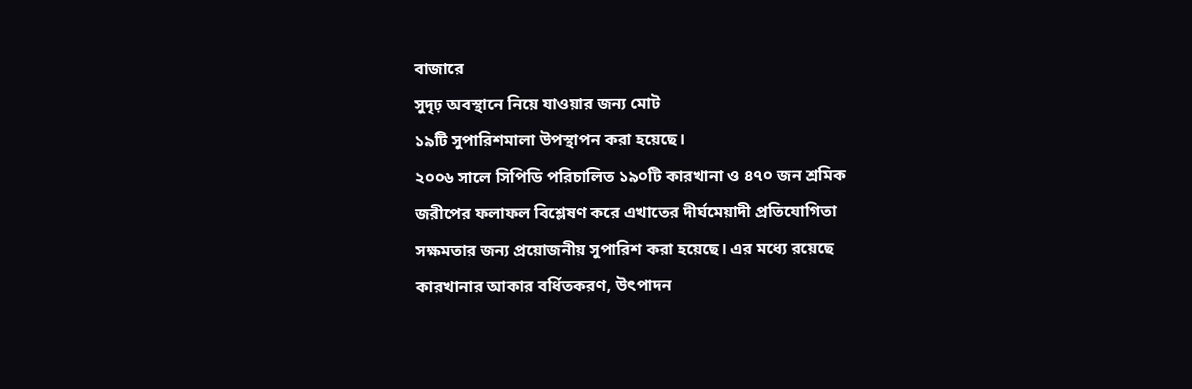বাজারে
সুদৃঢ় অবস্থানে নিয়ে যাওয়ার জন্য মোট
১৯টি সুপারিশমালা উপস্থাপন করা হয়েছে।
২০০৬ সালে সিপিডি পরিচালিত ১৯০টি কারখানা ও ৪৭০ জন শ্রমিক
জরীপের ফলাফল বিশ্লেষণ করে এখাতের দীর্ঘমেয়াদী প্রতিযোগিতা
সক্ষমতার জন্য প্রয়োজনীয় সুপারিশ করা হয়েছে। এর মধ্যে রয়েছে
কারখানার আকার বর্ধিতকরণ, উৎপাদন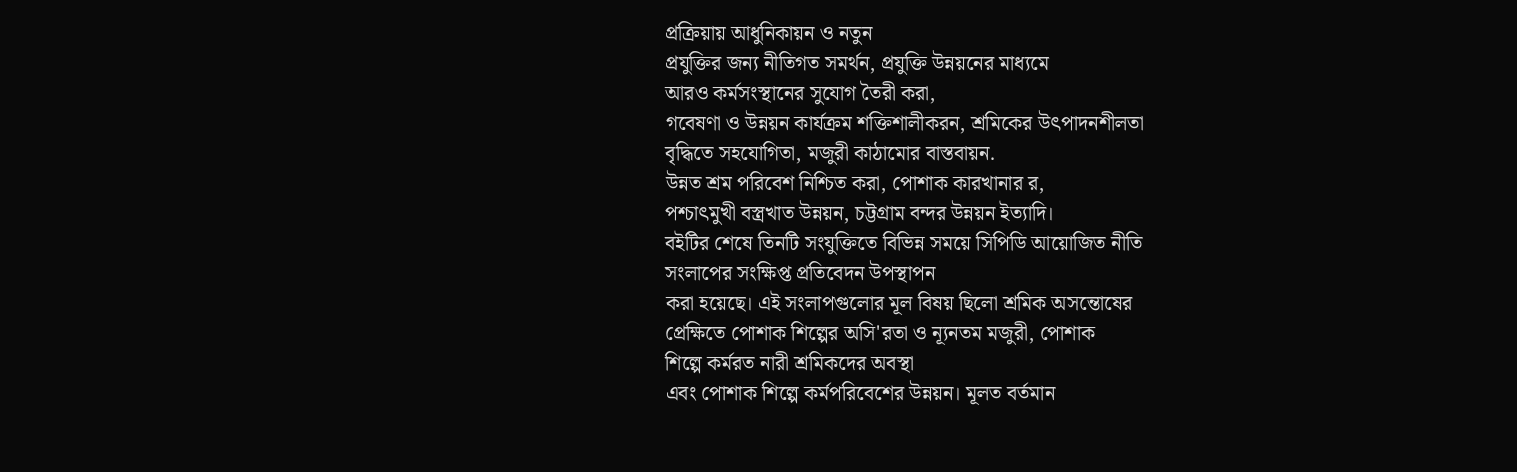প্রক্রিয়ায় আধুনিকায়ন ও নতুন
প্রযুক্তির জন্য নীতিগত সমর্থন, প্রযুক্তি উন্নয়নের মাধ্যমে
আরও কর্মসংস্থানের সুযোগ তৈরী করা,
গবেষণা ও উন্নয়ন কার্যক্রম শক্তিশালীকরন, শ্রমিকের উৎপাদনশীলতা
বৃদ্ধিতে সহযোগিতা, মজুরী কাঠামোর বাস্তবায়ন.
উন্নত শ্রম পরিবেশ নিশ্চিত করা, পোশাক কারখানার র,
পশ্চাৎমুখী বস্ত্রখাত উন্নয়ন, চট্টগ্রাম বন্দর উন্নয়ন ইত্যাদি।
বইটির শেষে তিনটি সংযুক্তিতে বিভিন্ন সময়ে সিপিডি আয়োজিত নীতি
সংলাপের সংক্ষিপ্ত প্রতিবেদন উপস্থাপন
করা হয়েছে। এই সংলাপগুলোর মূল বিষয় ছিলো শ্রমিক অসন্তোষের
প্রেক্ষিতে পোশাক শিল্পের অসি'রতা ও ন্যূনতম মজুরী, পোশাক
শিল্পে কর্মরত নারী শ্রমিকদের অবস্থা
এবং পোশাক শিল্পে কর্মপরিবেশের উন্নয়ন। মূলত বর্তমান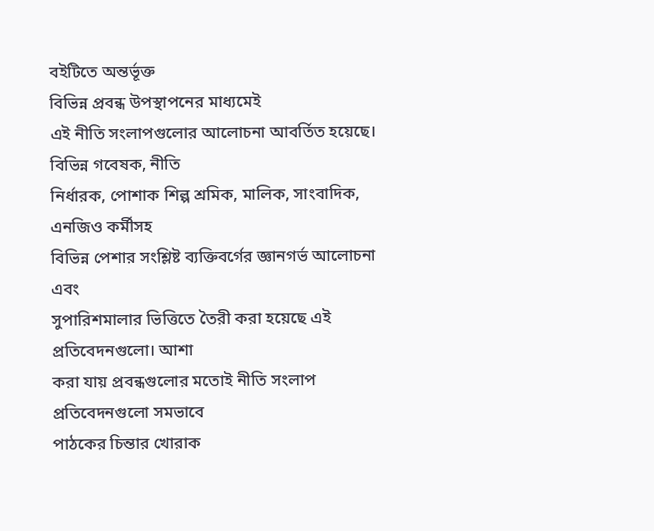বইটিতে অন্তর্ভূক্ত
বিভিন্ন প্রবন্ধ উপস্থাপনের মাধ্যমেই
এই নীতি সংলাপগুলোর আলোচনা আবর্তিত হয়েছে। বিভিন্ন গবেষক, নীতি
নির্ধারক, পোশাক শিল্প শ্রমিক, মালিক, সাংবাদিক, এনজিও কর্মীসহ
বিভিন্ন পেশার সংশ্লিষ্ট ব্যক্তিবর্গের জ্ঞানগর্ভ আলোচনা এবং
সুপারিশমালার ভিত্তিতে তৈরী করা হয়েছে এই প্রতিবেদনগুলো। আশা
করা যায় প্রবন্ধগুলোর মতোই নীতি সংলাপ প্রতিবেদনগুলো সমভাবে
পাঠকের চিন্তার খোরাক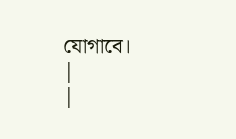যোগাবে।
|
|